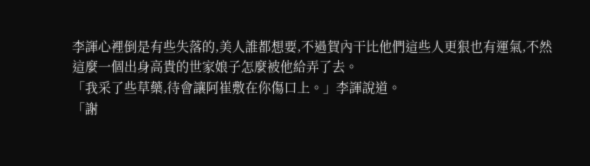李諢心裡倒是有些失落的,美人誰都想要,不過賀內干比他們這些人更狠也有運氣,不然這麼一個出身高貴的世家娘子怎麼被他給弄了去。
「我采了些草藥,待會讓阿崔敷在你傷口上。」李諢說道。
「謝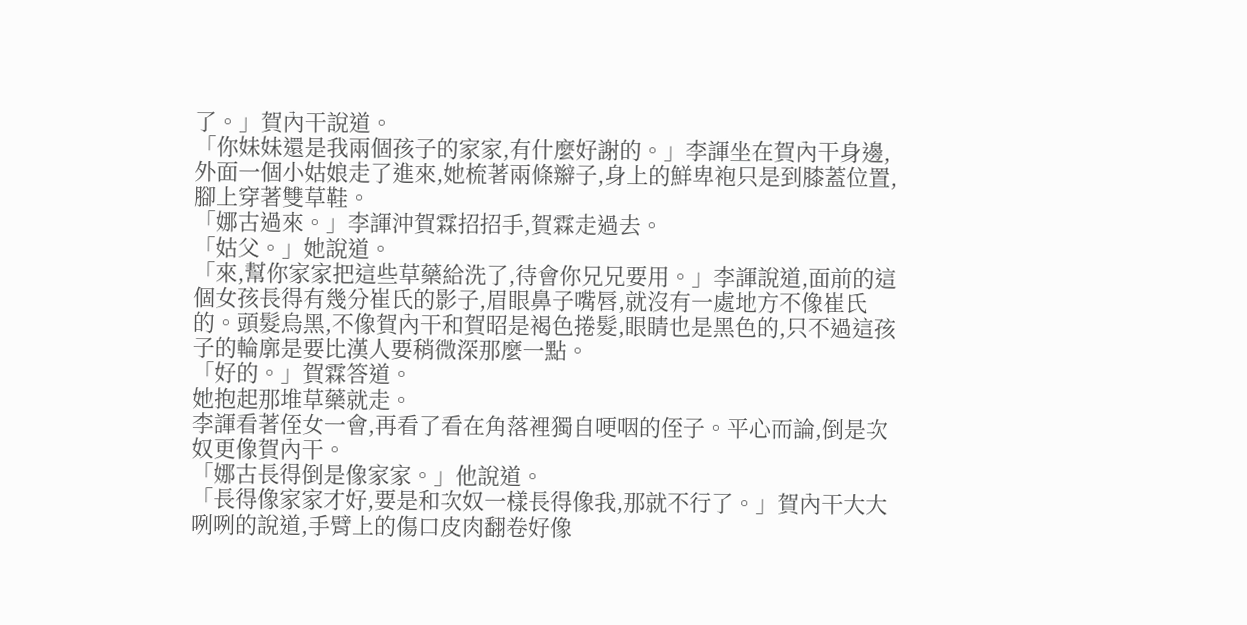了。」賀內干說道。
「你妹妹還是我兩個孩子的家家,有什麼好謝的。」李諢坐在賀內干身邊,外面一個小姑娘走了進來,她梳著兩條辮子,身上的鮮卑袍只是到膝蓋位置,腳上穿著雙草鞋。
「娜古過來。」李諢沖賀霖招招手,賀霖走過去。
「姑父。」她說道。
「來,幫你家家把這些草藥給洗了,待會你兄兄要用。」李諢說道,面前的這個女孩長得有幾分崔氏的影子,眉眼鼻子嘴唇,就沒有一處地方不像崔氏的。頭髮烏黑,不像賀內干和賀昭是褐色捲髮,眼睛也是黑色的,只不過這孩子的輪廓是要比漢人要稍微深那麼一點。
「好的。」賀霖答道。
她抱起那堆草藥就走。
李諢看著侄女一會,再看了看在角落裡獨自哽咽的侄子。平心而論,倒是次奴更像賀內干。
「娜古長得倒是像家家。」他說道。
「長得像家家才好,要是和次奴一樣長得像我,那就不行了。」賀內干大大咧咧的說道,手臂上的傷口皮肉翻卷好像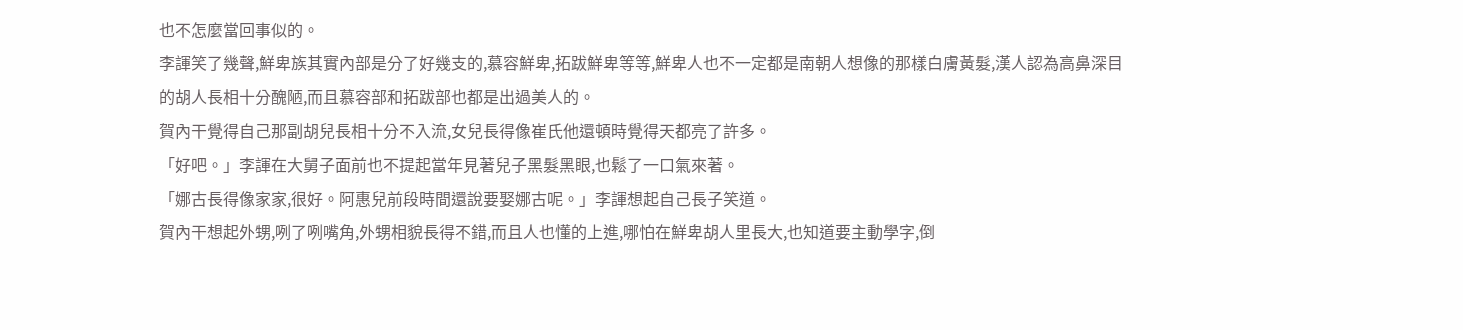也不怎麼當回事似的。
李諢笑了幾聲,鮮卑族其實內部是分了好幾支的,慕容鮮卑,拓跋鮮卑等等,鮮卑人也不一定都是南朝人想像的那樣白膚黃髮,漢人認為高鼻深目的胡人長相十分醜陋,而且慕容部和拓跋部也都是出過美人的。
賀內干覺得自己那副胡兒長相十分不入流,女兒長得像崔氏他還頓時覺得天都亮了許多。
「好吧。」李諢在大舅子面前也不提起當年見著兒子黑髮黑眼,也鬆了一口氣來著。
「娜古長得像家家,很好。阿惠兒前段時間還說要娶娜古呢。」李諢想起自己長子笑道。
賀內干想起外甥,咧了咧嘴角,外甥相貌長得不錯,而且人也懂的上進,哪怕在鮮卑胡人里長大,也知道要主動學字,倒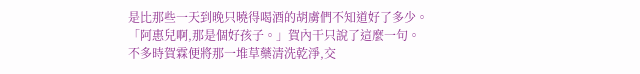是比那些一天到晚只曉得喝酒的胡虜們不知道好了多少。
「阿惠兒啊,那是個好孩子。」賀內干只說了這麼一句。
不多時賀霖便將那一堆草藥清洗乾淨,交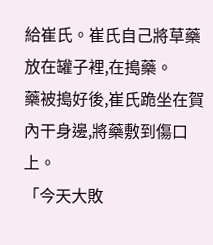給崔氏。崔氏自己將草藥放在罐子裡,在搗藥。
藥被搗好後,崔氏跪坐在賀內干身邊,將藥敷到傷口上。
「今天大敗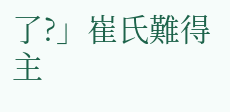了?」崔氏難得主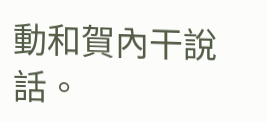動和賀內干說話。